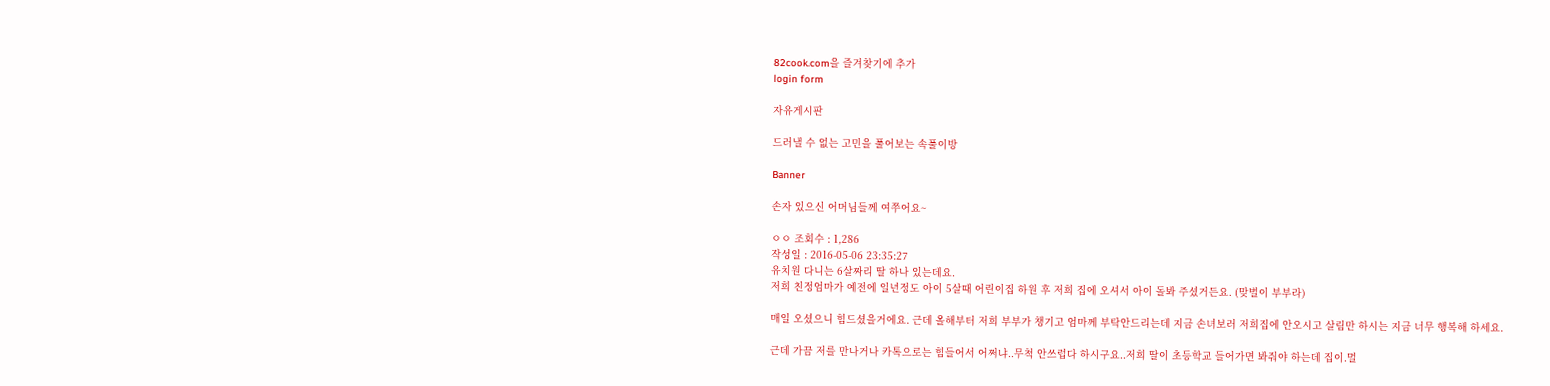82cook.com을 즐겨찾기에 추가
login form

자유게시판

드러낼 수 없는 고민을 풀어보는 속풀이방

Banner

손자 있으신 어머님들께 여쭈어요~

ㅇㅇ 조회수 : 1,286
작성일 : 2016-05-06 23:35:27
유치원 다니는 6살짜리 딸 하나 있는데요.
저희 친정엄마가 예전에 일년정도 아이 5살때 어린이집 하원 후 저희 집에 오셔서 아이 돌봐 주셨거든요. (맞벌이 부부라)

매일 오셨으니 힘드셨을거에요. 근데 올해부터 저희 부부가 챙기고 엄마께 부탁안드리는데 지금 손녀보러 저희집에 안오시고 살림만 하시는 지금 너무 행복해 하세요.

근데 가끔 저를 만나거나 카톡으로는 힘들어서 어쩌냐..무척 안쓰럽다 하시구요..저희 딸이 초등학교 들어가면 봐줘야 하는데 집이.멀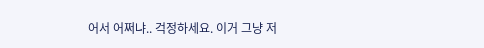어서 어쩌냐.. 걱정하세요. 이거 그냥 저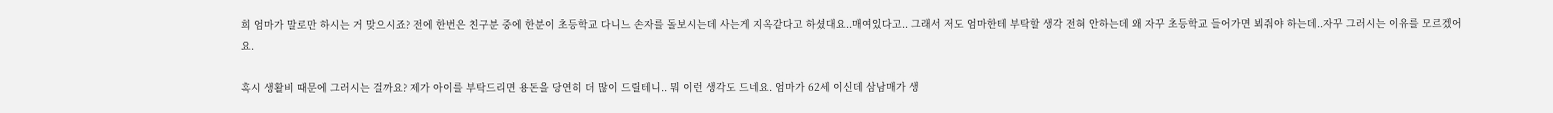희 엄마가 말로만 하시는 거 맞으시죠? 전에 한번은 친구분 중에 한분이 초등학교 다니느 손자를 돌보시는데 사는게 지옥같다고 하셨대요..매여있다고.. 그래서 저도 엄마한테 부탁할 생각 전혀 안하는데 왜 자꾸 초등학교 들어가면 뵈줘야 하는데..자꾸 그러시는 이유를 모르겠어요.

혹시 생활비 때문에 그러시는 걸까요? 제가 아이를 부탁드리면 용돈을 당연히 더 많이 드릴테니.. 뭐 이런 생각도 드네요. 엄마가 62세 이신데 삼남매가 생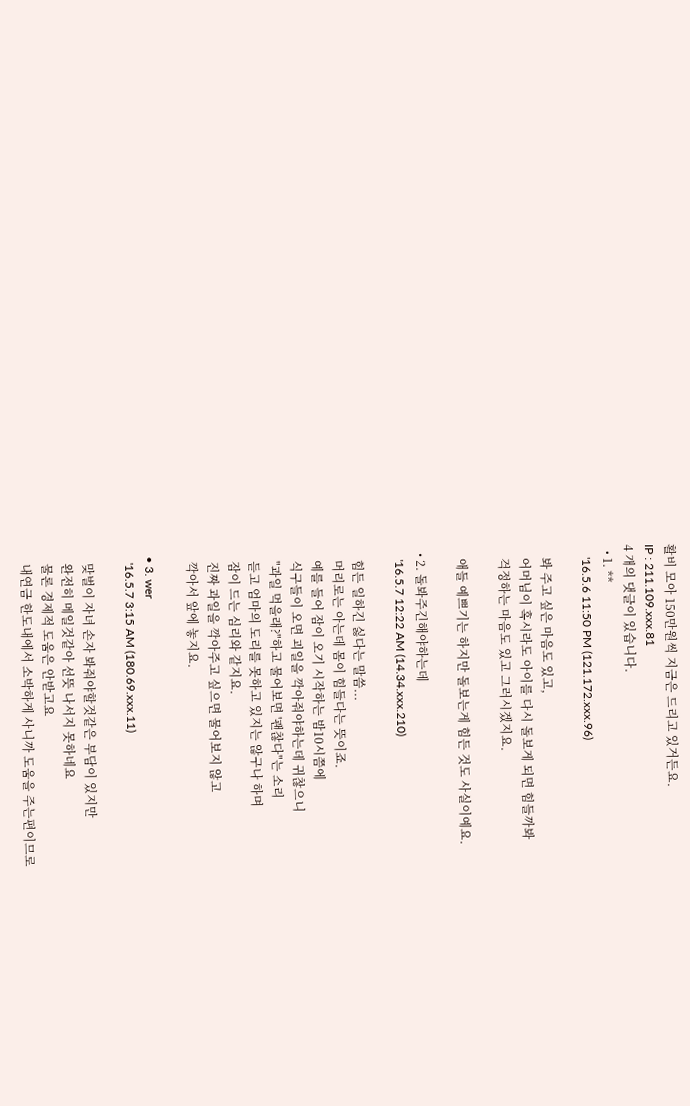활비 모아 150만원씩 지금은 드리고 있거든요.
IP : 211.109.xxx.81
4 개의 댓글이 있습니다.
  • 1. **
    '16.5.6 11:50 PM (121.172.xxx.96)

    봐 주고 싶은 마음도 있고,
    어머님이 혹시라도 아이를 다시 돌보게 되면 힘들까봐
    걱정하는 마음도 있고 그러시겠지요.

    애들 예쁘기는 하지만 돌보는게 힘든 것도 사실이예요.

  • 2. 돌봐주긴해야하는데
    '16.5.7 12:22 AM (14.34.xxx.210)

    힘든 일하긴 싫다는 말씀...
    머리로는 아는데 몸이 힘들다는 뜻이죠.
    예를 들어 잠이 오기 시작하는 밤10시쯤에
    식구들이 오면 괴일을 깍아줘야하는데 귀찮으니
    "과일 먹을래?"하고 물어보면 '괜찮다"는 소리
    듣고 엄마의 도리를 못하고 있지는 않구나 하며
    잠이 드는 심리와 같지요.
    진짜 과일을 깍아주고 싶으면 물어보지 않고
    깍아서 앞에 놓지요.

  • 3. wer
    '16.5.7 3:15 AM (180.69.xxx.11)

    맞벌이 자녀 손자 봐줘야할것같은 부담이 있지만
    완전히 메일것같아 선뜻 나서지 못하네요
    물론 경제적 도움은 안받고요
    내연금 한도내에서 소박하게 사니까 도움을 주는편이므로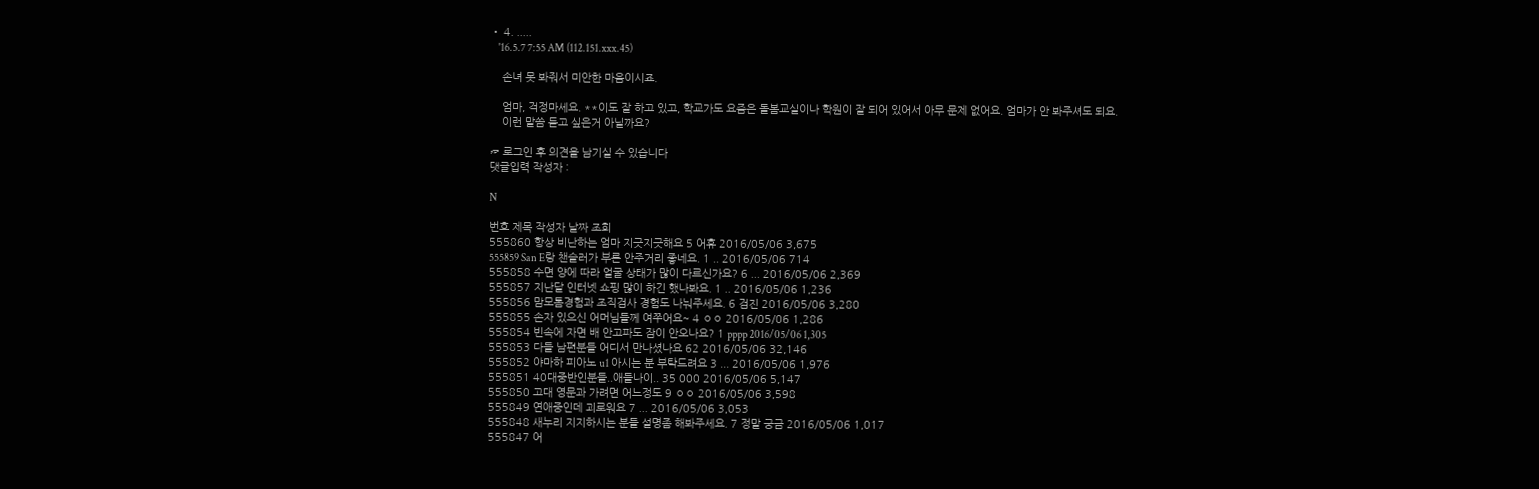• 4. .....
    '16.5.7 7:55 AM (112.151.xxx.45)

    손녀 못 봐줘서 미안한 마음이시죠.

    엄마, 걱정마세요. **이도 잘 하고 있고, 학교가도 요즘은 돌봄교실이나 학원이 잘 되어 있어서 아무 문제 없어요. 엄마가 안 봐주셔도 되요.
    이런 말씀 듣고 싶은거 아닐까요?

☞ 로그인 후 의견을 남기실 수 있습니다
댓글입력 작성자 :

N

번호 제목 작성자 날짜 조회
555860 항상 비난하는 엄마 지긋지긋해요 5 어휴 2016/05/06 3,675
555859 San E랑 챈슬러가 부른 안주거리 좋네요. 1 .. 2016/05/06 714
555858 수면 양에 따라 얼굴 상태가 많이 다르신가요? 6 ... 2016/05/06 2,369
555857 지난달 인터넷 쇼핑 많이 하긴 했나봐요. 1 .. 2016/05/06 1,236
555856 맘모톰경험과 조직검사 경험도 나눠주세요. 6 검진 2016/05/06 3,280
555855 손자 있으신 어머님들께 여쭈어요~ 4 ㅇㅇ 2016/05/06 1,286
555854 빈속에 자면 배 안고파도 잠이 안오나요? 1 pppp 2016/05/06 1,305
555853 다들 남편분들 어디서 만나셨나요 62 2016/05/06 32,146
555852 야마하 피아노 u1 아시는 분 부탁드려요 3 ... 2016/05/06 1,976
555851 40대중반인분들..애들나이.. 35 000 2016/05/06 5,147
555850 고대 영문과 가려면 어느정도 9 ㅇㅇ 2016/05/06 3,598
555849 연애중인데 괴로워요 7 ... 2016/05/06 3,053
555848 새누리 지지하시는 분들 설명좀 해봐주세요. 7 정말 궁금 2016/05/06 1,017
555847 어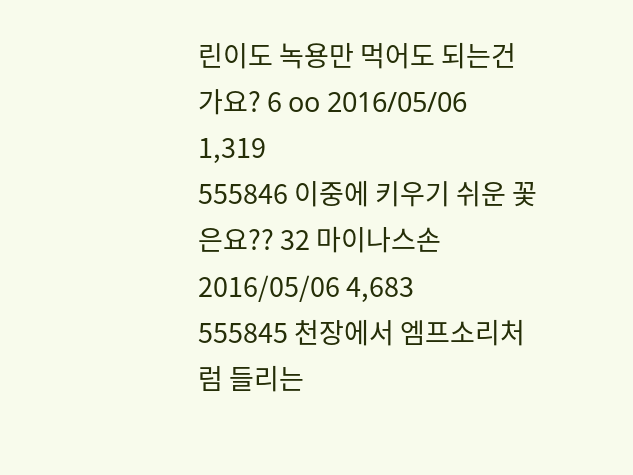린이도 녹용만 먹어도 되는건가요? 6 oo 2016/05/06 1,319
555846 이중에 키우기 쉬운 꽃은요?? 32 마이나스손 2016/05/06 4,683
555845 천장에서 엠프소리처럼 들리는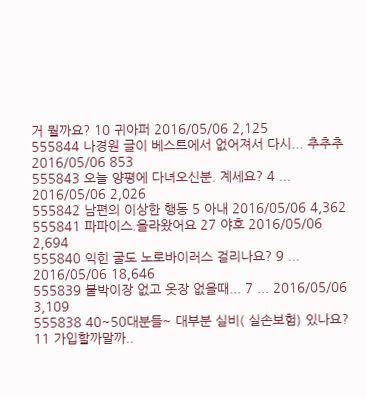거 뭘까요? 10 귀아퍼 2016/05/06 2,125
555844 나경원 글이 베스트에서 없어져서 다시... 추추추 2016/05/06 853
555843 오늘 양평에 다녀오신분. 계세요? 4 ... 2016/05/06 2,026
555842 남편의 이상한 행동 5 아내 2016/05/06 4,362
555841 파파이스.올라왔어요 27 야호 2016/05/06 2,694
555840 익힌 굴도 노로바이러스 걸리나요? 9 ... 2016/05/06 18,646
555839 붙박이장 없고 옷장 없을때... 7 ... 2016/05/06 3,109
555838 40~50대분들~ 대부분 실비( 실손보험) 있나요? 11 가입할까말까..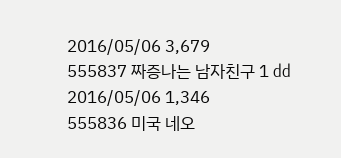2016/05/06 3,679
555837 짜증나는 남자친구 1 dd 2016/05/06 1,346
555836 미국 네오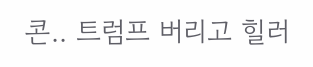콘.. 트럼프 버리고 힐러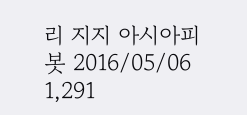리 지지 아시아피봇 2016/05/06 1,291